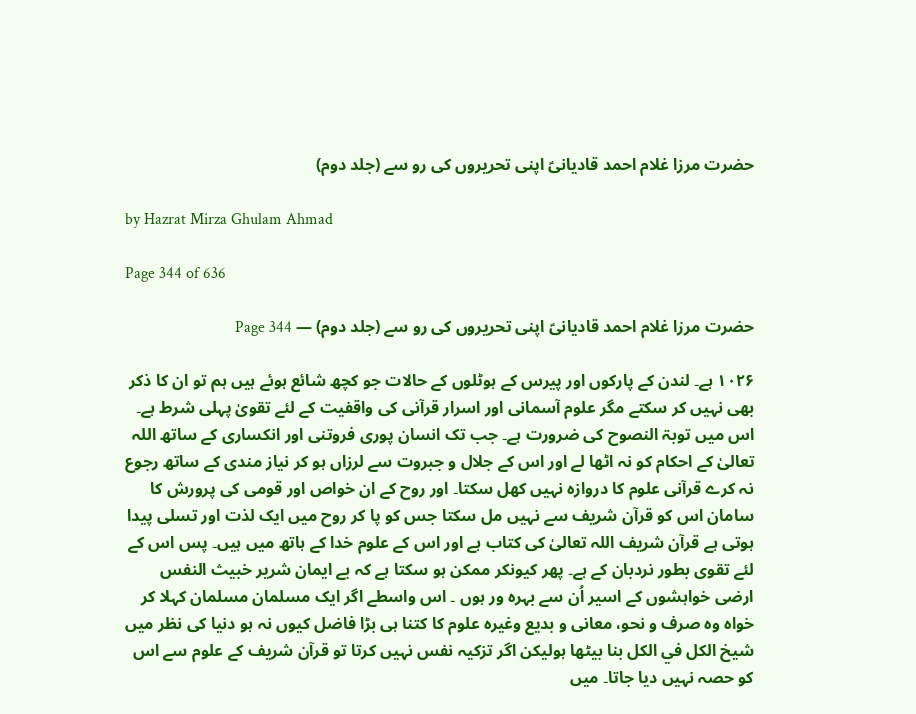حضرت مرزا غلام احمد قادیانیؑ اپنی تحریروں کی رو سے (جلد دوم)

by Hazrat Mirza Ghulam Ahmad

Page 344 of 636

حضرت مرزا غلام احمد قادیانیؑ اپنی تحریروں کی رو سے (جلد دوم) — Page 344

۱۰۲۶ ہے۔ لندن کے پارکوں اور پیرس کے ہوٹلوں کے حالات جو کچھ شائع ہوئے ہیں ہم تو ان کا ذکر بھی نہیں کر سکتے مگر علوم آسمانی اور اسرار قرآنی کی واقفیت کے لئے تقویٰ پہلی شرط ہے۔ اس میں توبۃ النصوح کی ضرورت ہے۔ جب تک انسان پوری فروتنی اور انکساری کے ساتھ اللہ تعالیٰ کے احکام کو نہ اٹھا لے اور اس کے جلال و جبروت سے لرزاں ہو کر نیاز مندی کے ساتھ رجوع نہ کرے قرآنی علوم کا دروازہ نہیں کھل سکتا۔ اور روح کے ان خواص اور قومی کی پرورش کا سامان اس کو قرآن شریف سے نہیں مل سکتا جس کو پا کر روح میں ایک لذت اور تسلی پیدا ہوتی ہے قرآن شریف اللہ تعالیٰ کی کتاب ہے اور اس کے علوم خدا کے ہاتھ میں ہیں۔ پس اس کے لئے تقوی بطور نردبان کے ہے۔ پھر کیونکر ممکن ہو سکتا ہے کہ بے ایمان شریر خبیث النفس ارضی خواہشوں کے اسیر اُن سے بہرہ ور ہوں ۔ اس واسطے اگر ایک مسلمان مسلمان کہلا کر خواہ وہ صرف و نحو، معانی و بدیع وغیرہ علوم کا کتنا ہی بڑا فاضل کیوں نہ ہو دنیا کی نظر میں شيخ الكل في الكل بنا بیٹھا ہولیکن اگر تزکیہ نفس نہیں کرتا تو قرآن شریف کے علوم سے اس کو حصہ نہیں دیا جاتا۔ میں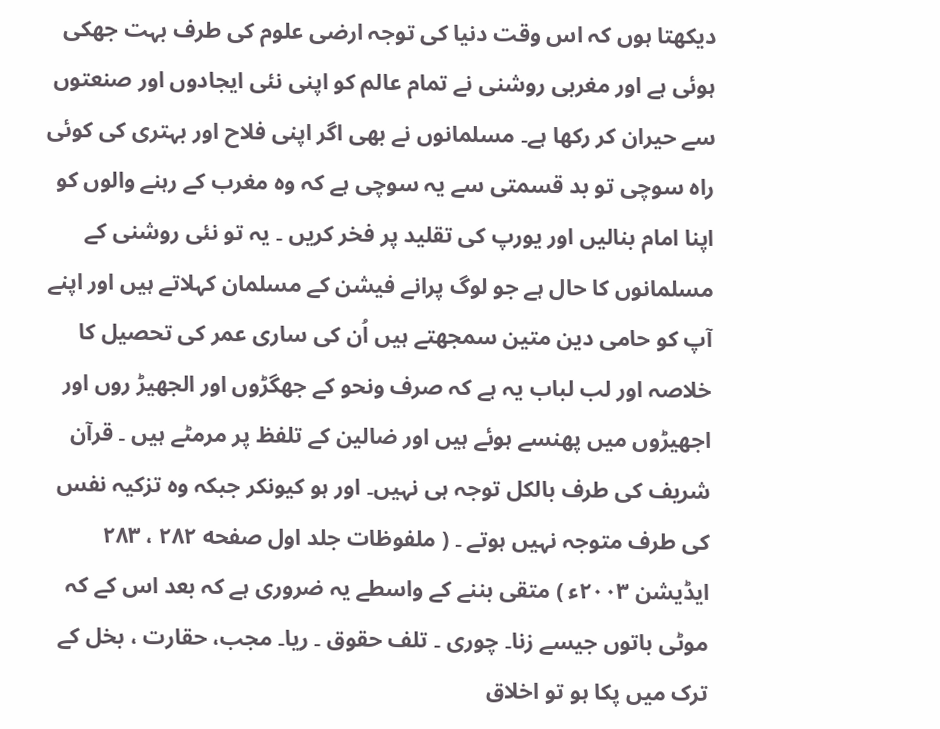دیکھتا ہوں کہ اس وقت دنیا کی توجہ ارضی علوم کی طرف بہت جھکی ہوئی ہے اور مغربی روشنی نے تمام عالم کو اپنی نئی ایجادوں اور صنعتوں سے حیران کر رکھا ہے۔ مسلمانوں نے بھی اگر اپنی فلاح اور بہتری کی کوئی راہ سوچی تو بد قسمتی سے یہ سوچی ہے کہ وہ مغرب کے رہنے والوں کو اپنا امام بنالیں اور یورپ کی تقلید پر فخر کریں ۔ یہ تو نئی روشنی کے مسلمانوں کا حال ہے جو لوگ پرانے فیشن کے مسلمان کہلاتے ہیں اور اپنے آپ کو حامی دین متین سمجھتے ہیں اُن کی ساری عمر کی تحصیل کا خلاصہ اور لب لباب یہ ہے کہ صرف ونحو کے جھگڑوں اور الجھیڑ روں اور اجھیڑوں میں پھنسے ہوئے ہیں اور ضالین کے تلفظ پر مرمٹے ہیں ۔ قرآن شریف کی طرف بالکل توجہ ہی نہیں۔ اور ہو کیونکر جبکہ وہ تزکیہ نفس کی طرف متوجہ نہیں ہوتے ۔ ( ملفوظات جلد اول صفحه ۲۸۲ ، ۲۸۳ ایڈیشن ۲۰۰۳ء ) متقی بننے کے واسطے یہ ضروری ہے کہ بعد اس کے کہ موٹی باتوں جیسے زنا۔ چوری ۔ تلف حقوق ۔ ریا۔ مجب، حقارت ، بخل کے ترک میں پکا ہو تو اخلاق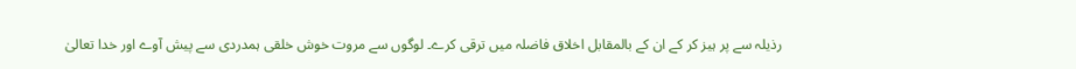رذیلہ سے پر ہیز کر کے ان کے بالمقابل اخلاق فاضلہ میں ترقی کرے۔ لوگوں سے مروت خوش خلقی ہمدردی سے پیش آوے اور خدا تعالیٰ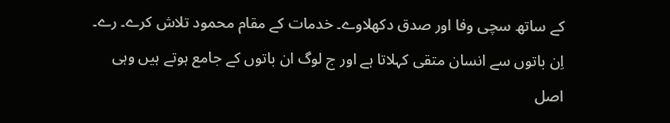کے ساتھ سچی وفا اور صدق دکھلاوے۔ خدمات کے مقام محمود تلاش کرے۔ رے۔ اِن باتوں سے انسان متقی کہلاتا ہے اور ج لوگ ان باتوں کے جامع ہوتے ہیں وہی اصل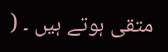متقی ہوتے ہیں ۔ (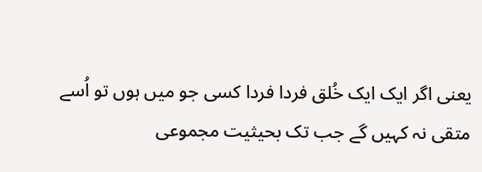یعنی اگر ایک ایک خُلق فردا فردا کسی جو میں ہوں تو اُسے متقی نہ کہیں گے جب تک بحیثیت مجموعی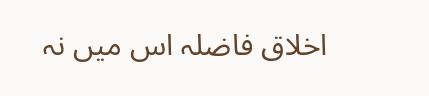اخلاق فاضلہ اس میں نہ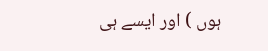ہوں ) اور ایسے ہی